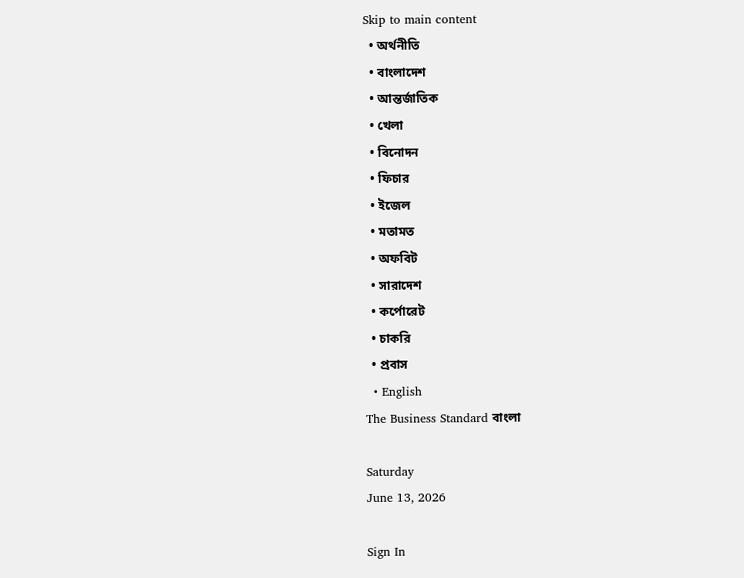Skip to main content
  • অর্থনীতি
  • বাংলাদেশ
  • আন্তর্জাতিক
  • খেলা
  • বিনোদন
  • ফিচার
  • ইজেল
  • মতামত
  • অফবিট
  • সারাদেশ
  • কর্পোরেট
  • চাকরি
  • প্রবাস
  • English
The Business Standard বাংলা

Saturday
June 13, 2026

Sign In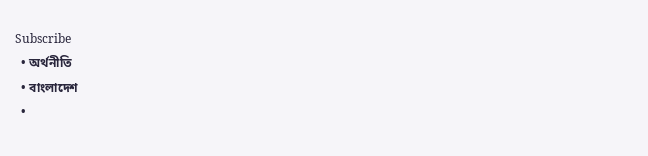Subscribe
  • অর্থনীতি
  • বাংলাদেশ
  •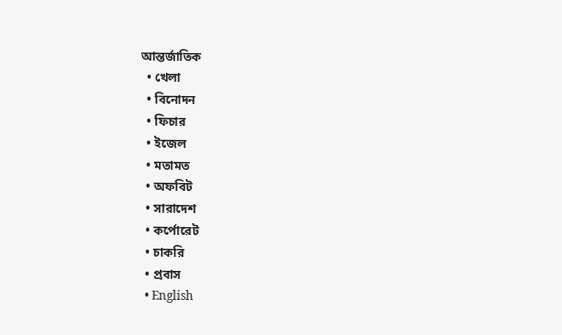আন্তর্জাতিক
  • খেলা
  • বিনোদন
  • ফিচার
  • ইজেল
  • মতামত
  • অফবিট
  • সারাদেশ
  • কর্পোরেট
  • চাকরি
  • প্রবাস
  • English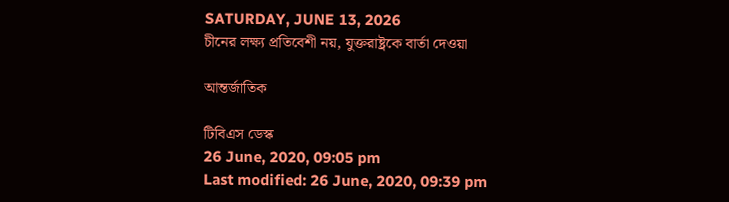SATURDAY, JUNE 13, 2026
চীনের লক্ষ্য প্রতিবেশী নয়, যুক্তরাষ্ট্রকে বার্তা দেওয়া

আন্তর্জাতিক

টিবিএস ডেস্ক
26 June, 2020, 09:05 pm
Last modified: 26 June, 2020, 09:39 pm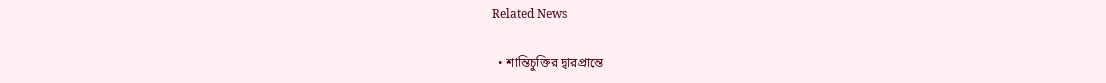Related News

  • শান্তিচুক্তির দ্বারপ্রান্তে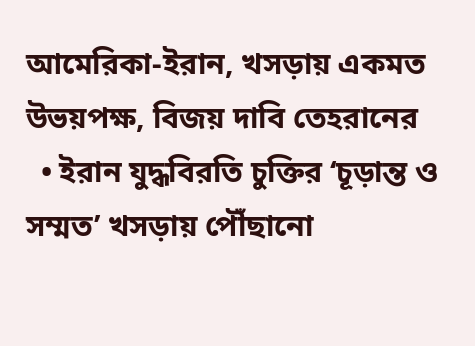আমেরিকা-ইরান, খসড়ায় একমত উভয়পক্ষ, বিজয় দাবি তেহরানের
  • ইরান যুদ্ধবিরতি চুক্তির ‘চূড়ান্ত ও সম্মত’ খসড়ায় পৌঁছানো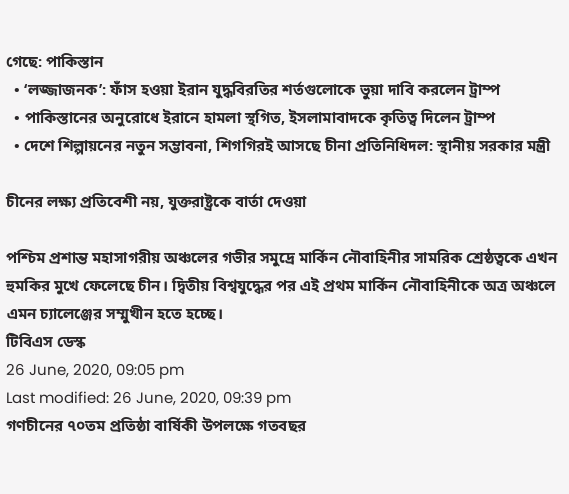গেছে: পাকিস্তান
  • ‘লজ্জাজনক’: ফাঁস হওয়া ইরান যুদ্ধবিরতির শর্তগুলোকে ভুয়া দাবি করলেন ট্রাম্প
  • পাকিস্তানের অনুরোধে ইরানে হামলা স্থগিত, ইসলামাবাদকে কৃতিত্ব দিলেন ট্রাম্প
  • দেশে শিল্পায়নের নতুন সম্ভাবনা, শিগগিরই আসছে চীনা প্রতিনিধিদল: স্থানীয় সরকার মন্ত্রী

চীনের লক্ষ্য প্রতিবেশী নয়, যুক্তরাষ্ট্রকে বার্তা দেওয়া

পশ্চিম প্রশান্ত মহাসাগরীয় অঞ্চলের গভীর সমুদ্রে মার্কিন নৌবাহিনীর সামরিক শ্রেষ্ঠত্বকে এখন হুমকির মুখে ফেলেছে চীন। দ্বিতীয় বিশ্বযুদ্ধের পর এই প্রথম মার্কিন নৌবাহিনীকে অত্র অঞ্চলে এমন চ্যালেঞ্জের সম্মুখীন হতে হচ্ছে।
টিবিএস ডেস্ক
26 June, 2020, 09:05 pm
Last modified: 26 June, 2020, 09:39 pm
গণচীনের ৭০তম প্রতিষ্ঠা বার্ষিকী উপলক্ষে গতবছর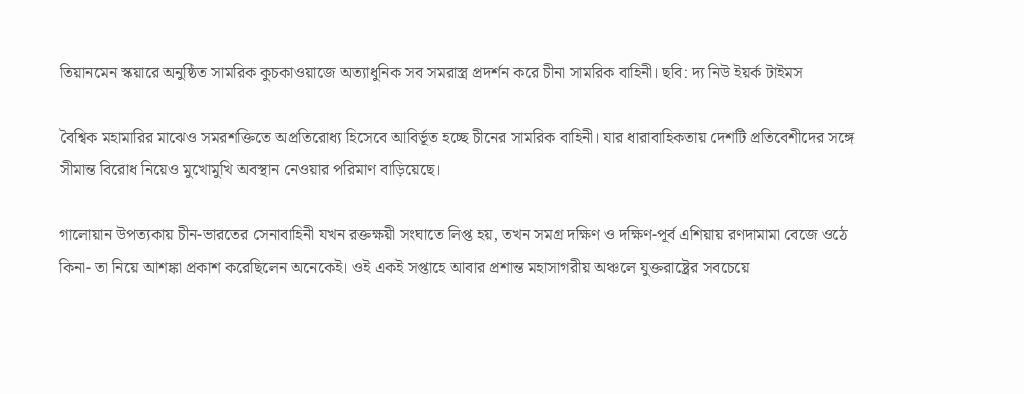তিয়ানমেন স্কয়ারে অনুষ্ঠিত সামরিক কুচকাওয়াজে অত্যাধুনিক সব সমরাস্ত্র প্রদর্শন করে চীনা সামরিক বাহিনী। ছবি: দ্য নিউ ইয়র্ক টাইমস

বৈশ্বিক মহামারির মাঝেও সমরশক্তিতে অপ্রতিরোধ্য হিসেবে আবির্ভূত হচ্ছে চীনের সামরিক বাহিনী। যার ধারাবাহিকতায় দেশটি প্রতিবেশীদের সঙ্গে সীমান্ত বিরোধ নিয়েও মুখোমুখি অবস্থান নেওয়ার পরিমাণ বাড়িয়েছে।

গালোয়ান উপত্যকায় চীন-ভারতের সেনাবাহিনী যখন রক্তক্ষয়ী সংঘাতে লিপ্ত হয়, তখন সমগ্র দক্ষিণ ও দক্ষিণ-পূর্ব এশিয়ায় রণদামামা বেজে ওঠে কিনা- তা নিয়ে আশঙ্কা প্রকাশ করেছিলেন অনেকেই। ওই একই সপ্তাহে আবার প্রশান্ত মহাসাগরীয় অঞ্চলে যুক্তরাষ্ট্রের সবচেয়ে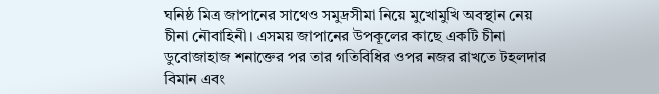ঘনিষ্ঠ মিত্র জাপানের সাথেও সমুদ্রসীমা নিয়ে মুখোমুখি অবস্থান নেয় চীনা নৌবাহিনী। এসময় জাপানের উপকূলের কাছে একটি চীনা ডুবোজাহাজ শনাক্তের পর তার গতিবিধির ওপর নজর রাখতে টহলদার বিমান এবং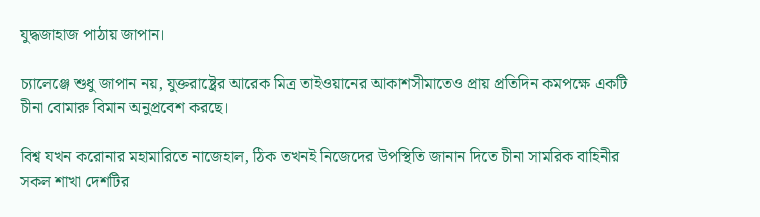যুদ্ধজাহাজ পাঠায় জাপান।

চ্যালেঞ্জে শুধু জাপান নয়, যুক্তরাষ্ট্রের আরেক মিত্র তাইওয়ানের আকাশসীমাতেও প্রায় প্রতিদিন কমপক্ষে একটি চীনা বোমারু বিমান অনুপ্রবেশ করছে।

বিশ্ব যখন করোনার মহামারিতে নাজেহাল, ঠিক তখনই নিজেদের উপস্থিতি জানান দিতে চীনা সামরিক বাহিনীর সকল শাখা দেশটির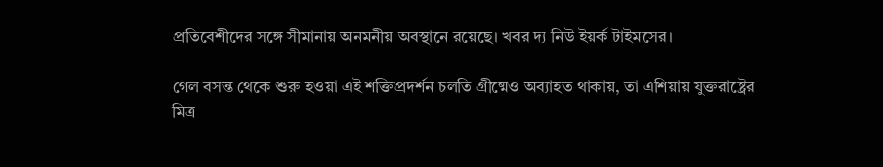প্রতিবেশীদের সঙ্গে সীমানায় অনমনীয় অবস্থানে রয়েছে। খবর দ্য নিউ ইয়র্ক টাইমসের।

গেল বসন্ত থেকে শুরু হওয়া এই শক্তিপ্রদর্শন চলতি গ্রীষ্মেও অব্যাহত থাকায়, তা এশিয়ায় যুক্তরাষ্ট্রের মিত্র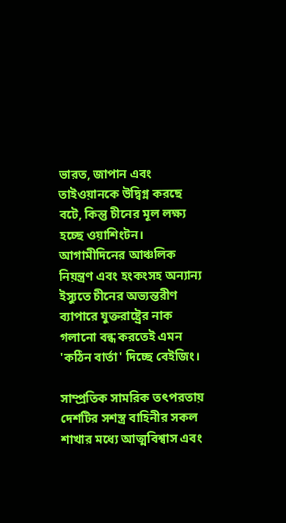ভারত, জাপান এবং তাইওয়ানকে উদ্বিগ্ন করছে বটে, কিন্তু চীনের মূল লক্ষ্য হচ্ছে ওয়াশিংটন। আগামীদিনের আঞ্চলিক নিয়ন্ত্রণ এবং হংকংসহ অন্যান্য ইস্যুতে চীনের অভ্যন্তরীণ ব্যাপারে যুক্তরাষ্ট্রের নাক গলানো বন্ধ করতেই এমন 'কঠিন বার্তা' দিচ্ছে বেইজিং।

সাম্প্রতিক সামরিক তৎপরতায় দেশটির সশস্ত্র বাহিনীর সকল শাখার মধ্যে আত্মবিশ্বাস এবং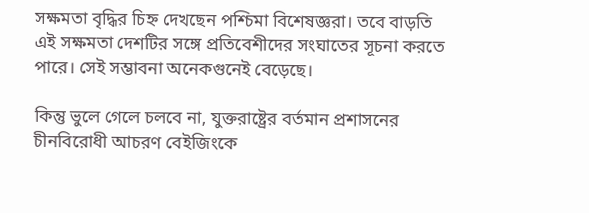সক্ষমতা বৃদ্ধির চিহ্ন দেখছেন পশ্চিমা বিশেষজ্ঞরা। তবে বাড়তি এই সক্ষমতা দেশটির সঙ্গে প্রতিবেশীদের সংঘাতের সূচনা করতে পারে। সেই সম্ভাবনা অনেকগুনেই বেড়েছে।

কিন্তু ভুলে গেলে চলবে না, যুক্তরাষ্ট্রের বর্তমান প্রশাসনের চীনবিরোধী আচরণ বেইজিংকে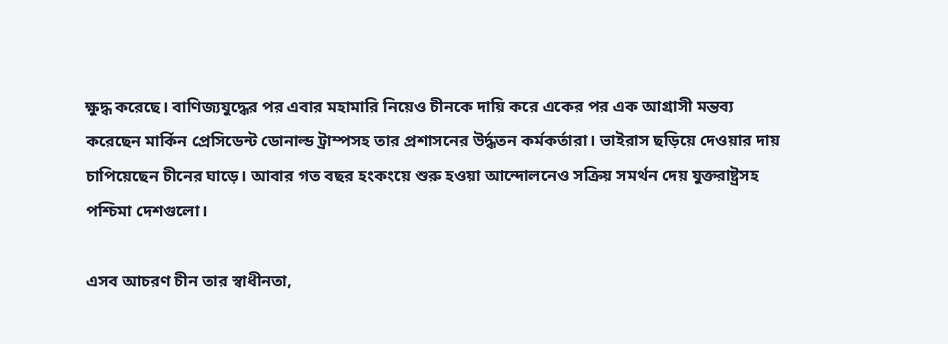ক্ষুদ্ধ করেছে। বাণিজ্যযুদ্ধের পর এবার মহামারি নিয়েও চীনকে দায়ি করে একের পর এক আগ্রাসী মন্তব্য করেছেন মার্কিন প্রেসিডেন্ট ডোনাল্ড ট্রাম্পসহ তার প্রশাসনের উর্দ্ধতন কর্মকর্তারা। ভাইরাস ছড়িয়ে দেওয়ার দায় চাপিয়েছেন চীনের ঘাড়ে। আবার গত বছর হংকংয়ে শুরু হওয়া আন্দোলনেও সক্রিয় সমর্থন দেয় যুক্তরাষ্ট্রসহ পশ্চিমা দেশগুলো।

এসব আচরণ চীন তার স্বাধীনতা,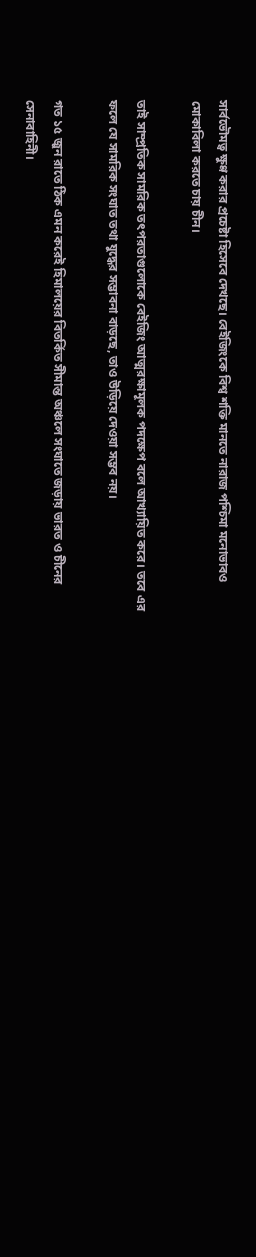সার্বভৌমত্ব ক্ষুণ্ণ করার প্রচেষ্টা হিসেবে দেখছে। বেইজিংকে বিশ্ব শক্তি মানতে নারাজ পশ্চিমা মনোভাবও মোকাবিলা করতে চায় চীন।

তাই সাম্প্রতিক সামরিক তৎপরতাগুলোকে বেইজিং আত্মরক্ষামূলক পদক্ষেপ বলে আখ্যায়িত করে। তবে এর ফলে যে সামরিক সংঘাত তথা যুদ্ধের সম্ভাবনা বাড়ছে, তাও উড়িয়ে দেওয়া সম্ভব নয়।

গত ১৫ জুন রাতে ঠিক এমন করেই হিমালয়ের বিতর্কিত সীমান্ত অঞ্চলে সংঘাতে জড়ায় ভারত ও চীনের সেনাবাহিনী।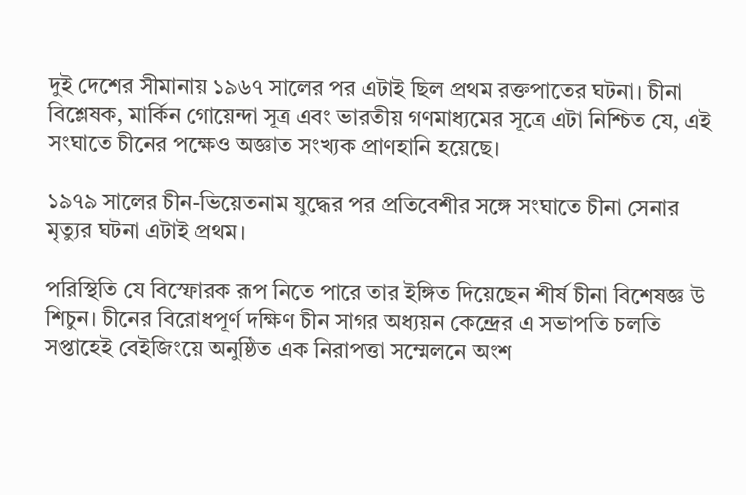দুই দেশের সীমানায় ১৯৬৭ সালের পর এটাই ছিল প্রথম রক্তপাতের ঘটনা। চীনা বিশ্লেষক, মার্কিন গোয়েন্দা সূত্র এবং ভারতীয় গণমাধ্যমের সূত্রে এটা নিশ্চিত যে, এই সংঘাতে চীনের পক্ষেও অজ্ঞাত সংখ্যক প্রাণহানি হয়েছে।

১৯৭৯ সালের চীন-ভিয়েতনাম যুদ্ধের পর প্রতিবেশীর সঙ্গে সংঘাতে চীনা সেনার মৃত্যুর ঘটনা এটাই প্রথম।

পরিস্থিতি যে বিস্ফোরক রূপ নিতে পারে তার ইঙ্গিত দিয়েছেন শীর্ষ চীনা বিশেষজ্ঞ উ শিচুন। চীনের বিরোধপূর্ণ দক্ষিণ চীন সাগর অধ্যয়ন কেন্দ্রের এ সভাপতি চলতি সপ্তাহেই বেইজিংয়ে অনুষ্ঠিত এক নিরাপত্তা সম্মেলনে অংশ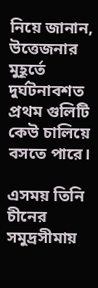নিয়ে জানান, উত্তেজনার মুহূর্তে দুর্ঘটনাবশত প্রথম গুলিটি কেউ চালিয়ে বসতে পারে।

এসময় তিনি চীনের সমুদ্রসীমায়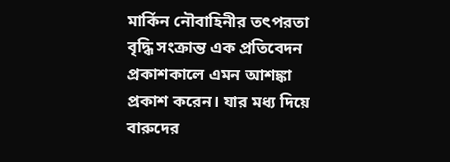মার্কিন নৌবাহিনীর তৎপরতা বৃদ্ধি সংক্রান্ত এক প্রতিবেদন প্রকাশকালে এমন আশঙ্কা প্রকাশ করেন। যার মধ্য দিয়ে বারুদের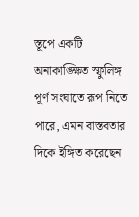স্তূপে একটি অনাকাঙ্ক্ষিত স্ফুলিঙ্গ পূর্ণ সংঘাতে রূপ নিতে পারে, এমন বাস্তবতার দিকে ইঙ্গিত করেছেন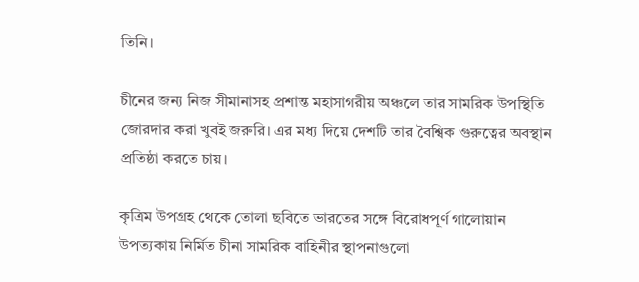তিনি।

চীনের জন্য নিজ সীমানাসহ প্রশান্ত মহাসাগরীয় অঞ্চলে তার সামরিক উপস্থিতি জোরদার করা খুবই জরুরি। এর মধ্য দিয়ে দেশটি তার বৈশ্বিক গুরুত্বের অবস্থান প্রতিষ্ঠা করতে চায়।

কৃত্রিম উপগ্রহ থেকে তোলা ছবিতে ভারতের সঙ্গে বিরোধপূর্ণ গালোয়ান উপত্যকায় নির্মিত চীনা সামরিক বাহিনীর স্থাপনাগুলো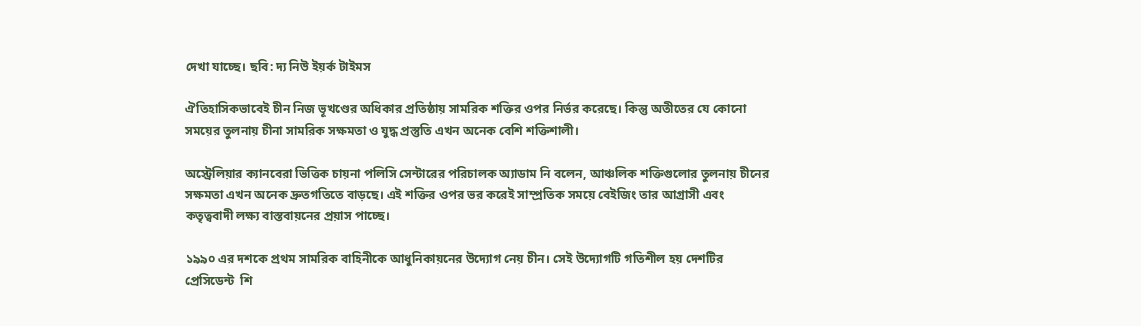দেখা যাচ্ছে। ছবি: দ্য নিউ ইয়র্ক টাইমস

ঐতিহাসিকভাবেই চীন নিজ ভূখণ্ডের অধিকার প্রতিষ্ঠায় সামরিক শক্তির ওপর নির্ভর করেছে। কিন্তু অতীতের যে কোনো সময়ের তুলনায় চীনা সামরিক সক্ষমতা ও যুদ্ধ প্রস্তুতি এখন অনেক বেশি শক্তিশালী।

অস্ট্রেলিয়ার ক্যানবেরা ভিত্তিক চায়না পলিসি সেন্টারের পরিচালক অ্যাডাম নি বলেন, আঞ্চলিক শক্তিগুলোর তুলনায় চীনের সক্ষমতা এখন অনেক দ্রুতগতিতে বাড়ছে। এই শক্তির ওপর ভর করেই সাম্প্রতিক সময়ে বেইজিং তার আগ্রাসী এবং কতৃত্ববাদী লক্ষ্য বাস্তবায়নের প্রয়াস পাচ্ছে।

১৯৯০ এর দশকে প্রথম সামরিক বাহিনীকে আধুনিকায়নের উদ্যোগ নেয় চীন। সেই উদ্যোগটি গতিশীল হয় দেশটির প্রেসিডেন্ট  শি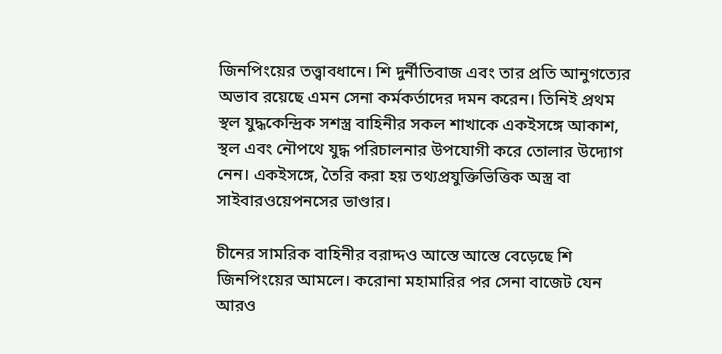জিনপিংয়ের তত্ত্বাবধানে। শি দুর্নীতিবাজ এবং তার প্রতি আনুগত্যের অভাব রয়েছে এমন সেনা কর্মকর্তাদের দমন করেন। তিনিই প্রথম স্থল যুদ্ধকেন্দ্রিক সশস্ত্র বাহিনীর সকল শাখাকে একইসঙ্গে আকাশ, স্থল এবং নৌপথে যুদ্ধ পরিচালনার উপযোগী করে তোলার উদ্যোগ নেন। একইসঙ্গে, তৈরি করা হয় তথ্যপ্রযুক্তিভিত্তিক অস্ত্র বা সাইবারওয়েপনসের ভাণ্ডার।

চীনের সামরিক বাহিনীর বরাদ্দও আস্তে আস্তে বেড়েছে শি জিনপিংয়ের আমলে। করোনা মহামারির পর সেনা বাজেট যেন আরও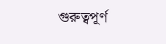গুরুত্বপূর্ণ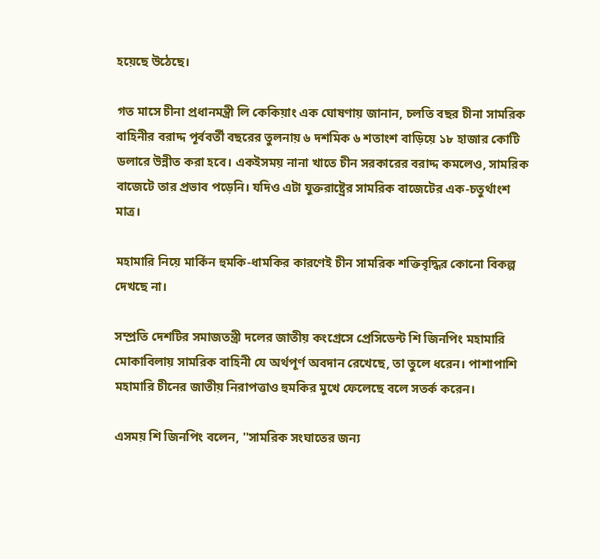হয়েছে উঠেছে।

গত মাসে চীনা প্রধানমন্ত্রী লি কেকিয়াং এক ঘোষণায় জানান, চলতি বছর চীনা সামরিক বাহিনীর বরাদ্দ পূর্ববর্তী বছরের তুলনায় ৬ দশমিক ৬ শতাংশ বাড়িয়ে ১৮ হাজার কোটি ডলারে উন্নীত করা হবে। একইসময় নানা খাতে চীন সরকারের বরাদ্দ কমলেও, সামরিক বাজেটে তার প্রভাব পড়েনি। যদিও এটা যুক্তরাষ্ট্রের সামরিক বাজেটের এক-চতুর্থাংশ মাত্র।

মহামারি নিয়ে মার্কিন হুমকি-ধামকির কারণেই চীন সামরিক শক্তিবৃদ্ধির কোনো বিকল্প দেখছে না।

সম্প্রতি দেশটির সমাজতন্ত্রী দলের জাতীয় কংগ্রেসে প্রেসিডেন্ট শি জিনপিং মহামারি মোকাবিলায় সামরিক বাহিনী যে অর্থপূর্ণ অবদান রেখেছে, তা তুলে ধরেন। পাশাপাশি মহামারি চীনের জাতীয় নিরাপত্তাও হুমকির মুখে ফেলেছে বলে সতর্ক করেন।

এসময় শি জিনপিং বলেন, ''সামরিক সংঘাতের জন্য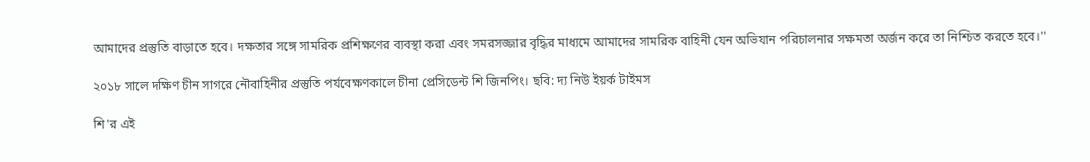আমাদের প্রস্তুতি বাড়াতে হবে। দক্ষতার সঙ্গে সামরিক প্রশিক্ষণের ব্যবস্থা করা এবং সমরসজ্জার বৃদ্ধির মাধ্যমে আমাদের সামরিক বাহিনী যেন অভিযান পরিচালনার সক্ষমতা অর্জন করে তা নিশ্চিত করতে হবে।''

২০১৮ সালে দক্ষিণ চীন সাগরে নৌবাহিনীর প্রস্তুতি পর্যবেক্ষণকালে চীনা প্রেসিডেন্ট শি জিনপিং। ছবি: দ্য নিউ ইয়র্ক টাইমস

শি'র এই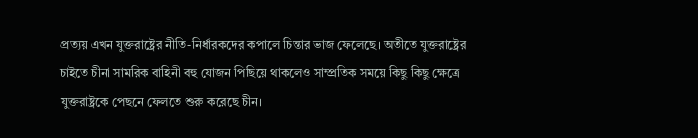প্রত্যয় এখন যুক্তরাষ্ট্রের নীতি-নির্ধারকদের কপালে চিন্তার ভাজ ফেলেছে। অতীতে যুক্তরাষ্ট্রের চাইতে চীনা সামরিক বাহিনী বহু যোজন পিছিয়ে থাকলেও সাম্প্রতিক সময়ে কিছু কিছু ক্ষেত্রে যুক্তরাষ্ট্রকে পেছনে ফেলতে শুরু করেছে চীন।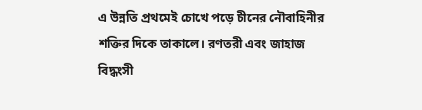এ উন্নতি প্রথমেই চোখে পড়ে চীনের নৌবাহিনীর শক্তির দিকে তাকালে। রণতরী এবং জাহাজ বিদ্ধংসী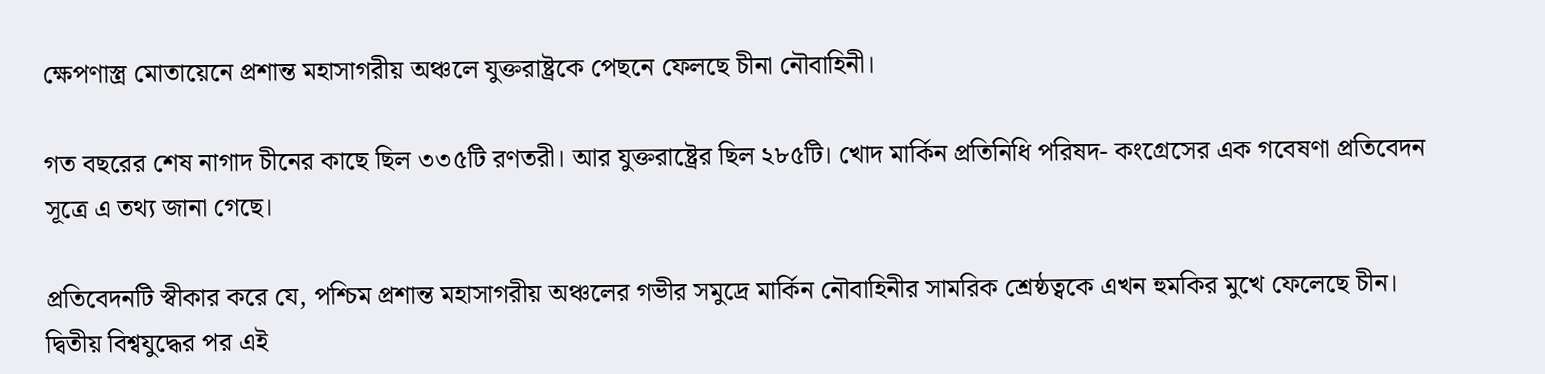ক্ষেপণাস্ত্র মোতায়েনে প্রশান্ত মহাসাগরীয় অঞ্চলে যুক্তরাষ্ট্রকে পেছনে ফেলছে চীনা নৌবাহিনী।

গত বছরের শেষ নাগাদ চীনের কাছে ছিল ৩৩৫টি রণতরী। আর যুক্তরাষ্ট্রের ছিল ২৮৫টি। খোদ মার্কিন প্রতিনিধি পরিষদ- কংগ্রেসের এক গবেষণা প্রতিবেদন সূত্রে এ তথ্য জানা গেছে।

প্রতিবেদনটি স্বীকার করে যে, পশ্চিম প্রশান্ত মহাসাগরীয় অঞ্চলের গভীর সমুদ্রে মার্কিন নৌবাহিনীর সামরিক শ্রেষ্ঠত্বকে এখন হুমকির মুখে ফেলেছে চীন। দ্বিতীয় বিশ্বযুদ্ধের পর এই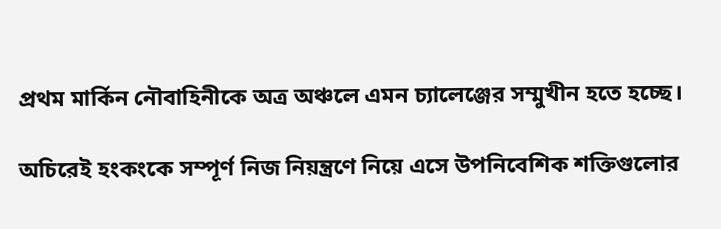প্রথম মার্কিন নৌবাহিনীকে অত্র অঞ্চলে এমন চ্যালেঞ্জের সম্মুখীন হতে হচ্ছে।

অচিরেই হংকংকে সম্পূর্ণ নিজ নিয়ন্ত্রণে নিয়ে এসে উপনিবেশিক শক্তিগুলোর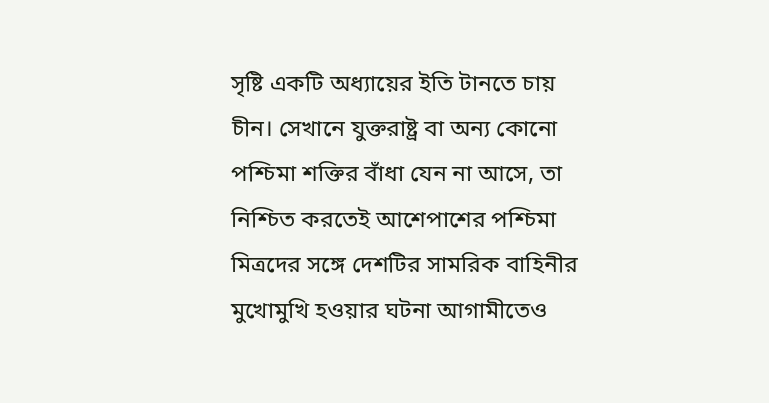সৃষ্টি একটি অধ্যায়ের ইতি টানতে চায় চীন। সেখানে যুক্তরাষ্ট্র বা অন্য কোনো পশ্চিমা শক্তির বাঁধা যেন না আসে, তা নিশ্চিত করতেই আশেপাশের পশ্চিমা মিত্রদের সঙ্গে দেশটির সামরিক বাহিনীর মুখোমুখি হওয়ার ঘটনা আগামীতেও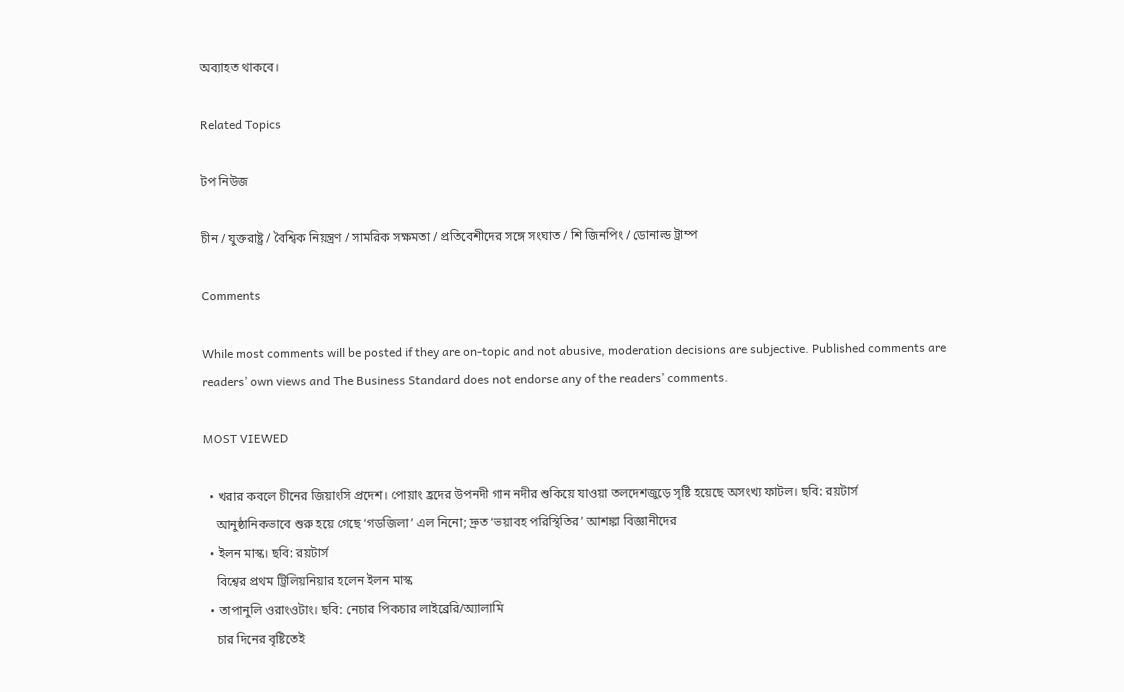অব্যাহত থাকবে।

Related Topics

টপ নিউজ

চীন / যুক্তরাষ্ট্র / বৈশ্বিক নিয়ন্ত্রণ / সামরিক সক্ষমতা / প্রতিবেশীদের সঙ্গে সংঘাত / শি জিনপিং / ডোনাল্ড ট্রাম্প

Comments

While most comments will be posted if they are on-topic and not abusive, moderation decisions are subjective. Published comments are readers’ own views and The Business Standard does not endorse any of the readers’ comments.

MOST VIEWED

  • খরার কবলে চীনের জিয়াংসি প্রদেশ। পোয়াং হ্রদের উপনদী গান নদীর শুকিয়ে যাওয়া তলদেশজুড়ে সৃষ্টি হয়েছে অসংখ্য ফাটল। ছবি: রয়টার্স
    আনুষ্ঠানিকভাবে শুরু হয়ে গেছে ‘গডজিলা’ এল নিনো; দ্রুত ‘ভয়াবহ পরিস্থিতির’ আশঙ্কা বিজ্ঞানীদের
  • ইলন মাস্ক। ছবি: রয়টার্স
    বিশ্বের প্রথম ট্রিলিয়নিয়ার হলেন ইলন মাস্ক
  • তাপানুলি ওরাংওটাং। ছবি: নেচার পিকচার লাইব্রেরি/অ্যালামি
    চার দিনের বৃষ্টিতেই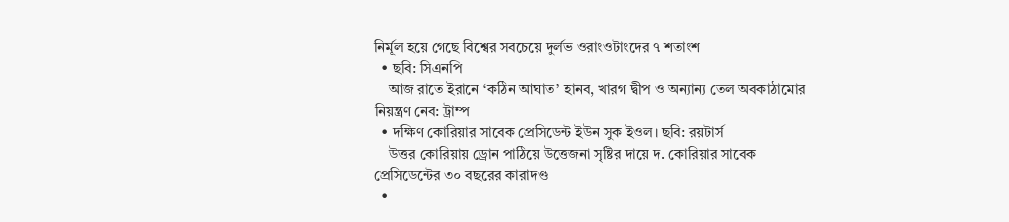নির্মূল হয়ে গেছে বিশ্বের সবচেয়ে দুর্লভ ওরাংওটাংদের ৭ শতাংশ
  • ছবি: সিএনপি
    আজ রাতে ইরানে ‘কঠিন আঘাত’ হানব, খারগ দ্বীপ ও অন্যান্য তেল অবকাঠামোর নিয়ন্ত্রণ নেব: ট্রাম্প
  • দক্ষিণ কোরিয়ার সাবেক প্রেসিডেন্ট ইউন সুক ইওল। ছবি: রয়টার্স
    উত্তর কোরিয়ায় ড্রোন পাঠিয়ে উত্তেজনা সৃষ্টির দায়ে দ. কোরিয়ার সাবেক প্রেসিডেন্টের ৩০ বছরের কারাদণ্ড
  •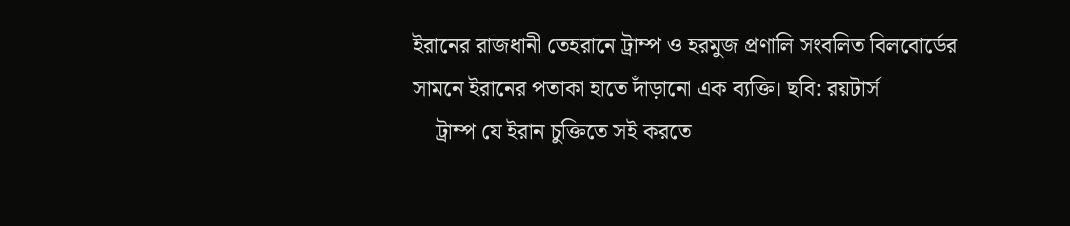ইরানের রাজধানী তেহরানে ট্রাম্প ও হরমুজ প্রণালি সংবলিত বিলবোর্ডের সামনে ইরানের পতাকা হাতে দাঁড়ানো এক ব্যক্তি। ছবি: রয়টার্স
    ট্রাম্প যে ইরান চুক্তিতে সই করতে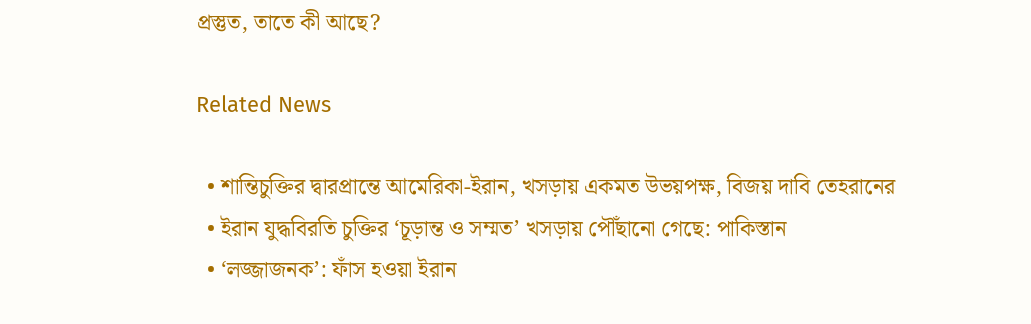প্রস্তুত, তাতে কী আছে?

Related News

  • শান্তিচুক্তির দ্বারপ্রান্তে আমেরিকা-ইরান, খসড়ায় একমত উভয়পক্ষ, বিজয় দাবি তেহরানের
  • ইরান যুদ্ধবিরতি চুক্তির ‘চূড়ান্ত ও সম্মত’ খসড়ায় পৌঁছানো গেছে: পাকিস্তান
  • ‘লজ্জাজনক’: ফাঁস হওয়া ইরান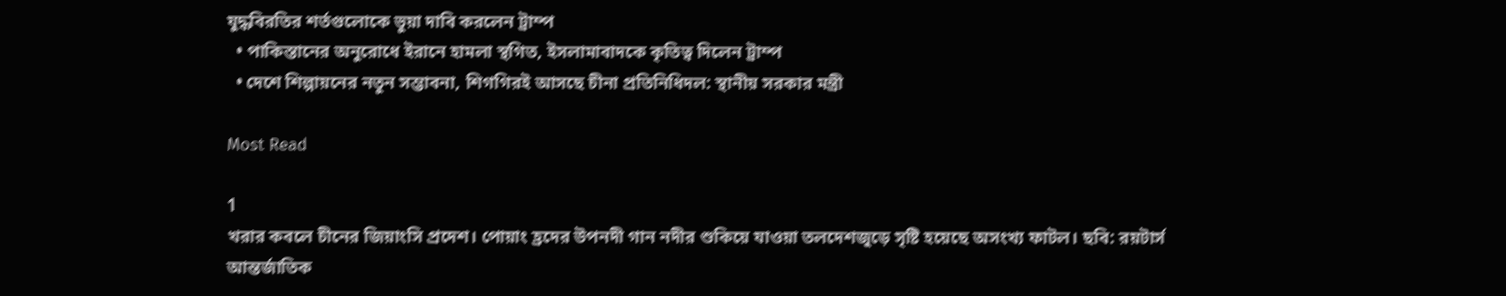যুদ্ধবিরতির শর্তগুলোকে ভুয়া দাবি করলেন ট্রাম্প
  • পাকিস্তানের অনুরোধে ইরানে হামলা স্থগিত, ইসলামাবাদকে কৃতিত্ব দিলেন ট্রাম্প
  • দেশে শিল্পায়নের নতুন সম্ভাবনা, শিগগিরই আসছে চীনা প্রতিনিধিদল: স্থানীয় সরকার মন্ত্রী

Most Read

1
খরার কবলে চীনের জিয়াংসি প্রদেশ। পোয়াং হ্রদের উপনদী গান নদীর শুকিয়ে যাওয়া তলদেশজুড়ে সৃষ্টি হয়েছে অসংখ্য ফাটল। ছবি: রয়টার্স
আন্তর্জাতিক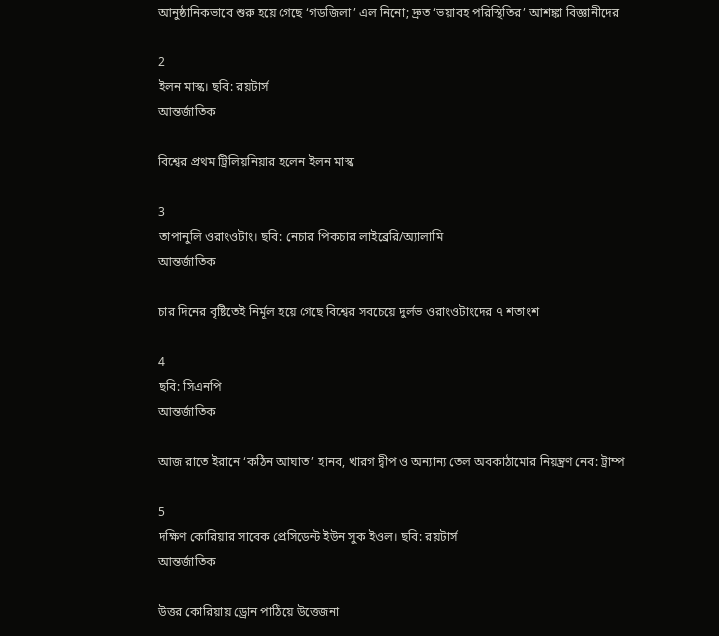আনুষ্ঠানিকভাবে শুরু হয়ে গেছে ‘গডজিলা’ এল নিনো; দ্রুত ‘ভয়াবহ পরিস্থিতির’ আশঙ্কা বিজ্ঞানীদের

2
ইলন মাস্ক। ছবি: রয়টার্স
আন্তর্জাতিক

বিশ্বের প্রথম ট্রিলিয়নিয়ার হলেন ইলন মাস্ক

3
তাপানুলি ওরাংওটাং। ছবি: নেচার পিকচার লাইব্রেরি/অ্যালামি
আন্তর্জাতিক

চার দিনের বৃষ্টিতেই নির্মূল হয়ে গেছে বিশ্বের সবচেয়ে দুর্লভ ওরাংওটাংদের ৭ শতাংশ

4
ছবি: সিএনপি
আন্তর্জাতিক

আজ রাতে ইরানে ‘কঠিন আঘাত’ হানব, খারগ দ্বীপ ও অন্যান্য তেল অবকাঠামোর নিয়ন্ত্রণ নেব: ট্রাম্প

5
দক্ষিণ কোরিয়ার সাবেক প্রেসিডেন্ট ইউন সুক ইওল। ছবি: রয়টার্স
আন্তর্জাতিক

উত্তর কোরিয়ায় ড্রোন পাঠিয়ে উত্তেজনা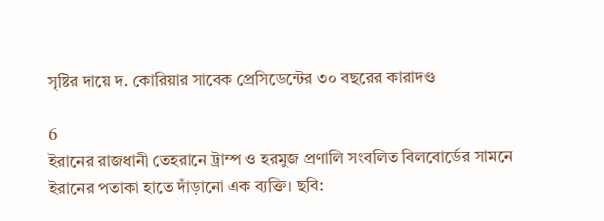সৃষ্টির দায়ে দ. কোরিয়ার সাবেক প্রেসিডেন্টের ৩০ বছরের কারাদণ্ড

6
ইরানের রাজধানী তেহরানে ট্রাম্প ও হরমুজ প্রণালি সংবলিত বিলবোর্ডের সামনে ইরানের পতাকা হাতে দাঁড়ানো এক ব্যক্তি। ছবি: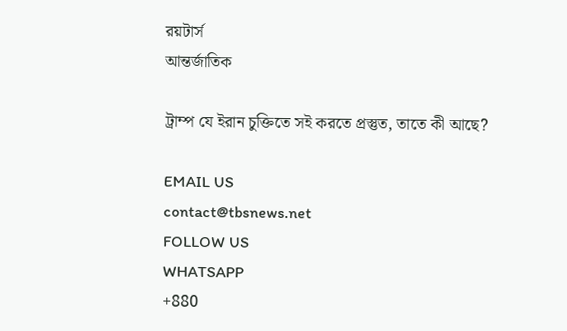রয়টার্স
আন্তর্জাতিক

ট্রাম্প যে ইরান চুক্তিতে সই করতে প্রস্তুত, তাতে কী আছে?

EMAIL US
contact@tbsnews.net
FOLLOW US
WHATSAPP
+880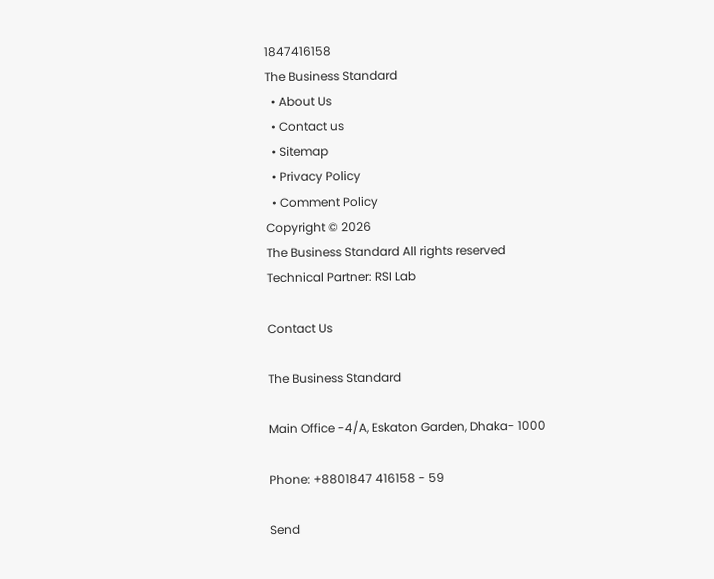1847416158
The Business Standard
  • About Us
  • Contact us
  • Sitemap
  • Privacy Policy
  • Comment Policy
Copyright © 2026
The Business Standard All rights reserved
Technical Partner: RSI Lab

Contact Us

The Business Standard

Main Office -4/A, Eskaton Garden, Dhaka- 1000

Phone: +8801847 416158 - 59

Send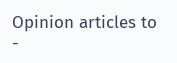Opinion articles to -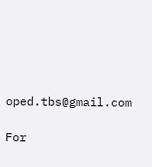oped.tbs@gmail.com

For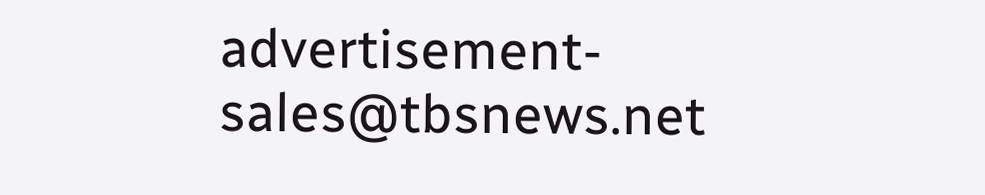advertisement- sales@tbsnews.net